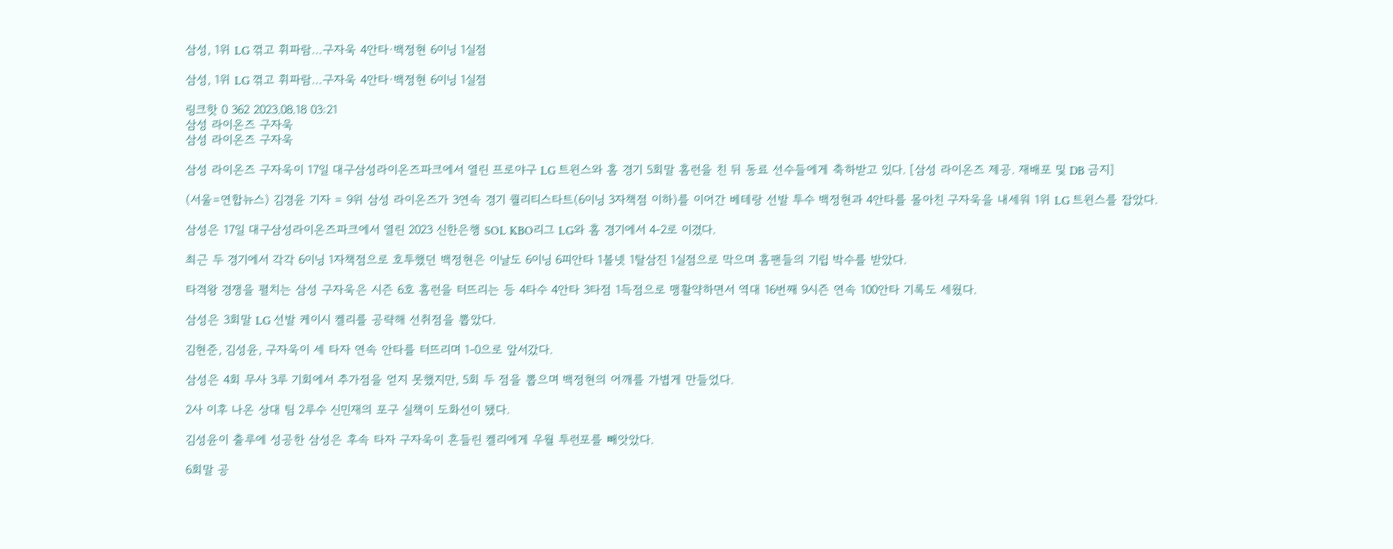삼성, 1위 LG 꺾고 휘파람…구자욱 4안타·백정현 6이닝 1실점

삼성, 1위 LG 꺾고 휘파람…구자욱 4안타·백정현 6이닝 1실점

링크핫 0 362 2023.08.18 03:21
삼성 라이온즈 구자욱
삼성 라이온즈 구자욱

삼성 라이온즈 구자욱이 17일 대구삼성라이온즈파크에서 열린 프로야구 LG 트윈스와 홈 경기 5회말 홈런을 친 뒤 동료 선수들에게 축하받고 있다. [삼성 라이온즈 제공. 재배포 및 DB 금지]

(서울=연합뉴스) 김경윤 기자 = 9위 삼성 라이온즈가 3연속 경기 퀄리티스타트(6이닝 3자책점 이하)를 이어간 베테랑 선발 투수 백정현과 4안타를 몰아친 구자욱을 내세워 1위 LG 트윈스를 잡았다.

삼성은 17일 대구삼성라이온즈파크에서 열린 2023 신한은행 SOL KBO리그 LG와 홈 경기에서 4-2로 이겼다.

최근 두 경기에서 각각 6이닝 1자책점으로 호투했던 백정현은 이날도 6이닝 6피안타 1볼넷 1탈삼진 1실점으로 막으며 홈팬들의 기립 박수를 받았다.

타격왕 경쟁을 펼치는 삼성 구자욱은 시즌 6호 홈런을 터뜨리는 등 4타수 4안타 3타점 1득점으로 맹활약하면서 역대 16번째 9시즌 연속 100안타 기록도 세웠다.

삼성은 3회말 LG 선발 케이시 켈리를 공략해 선취점을 뽑았다.

김현준, 김성윤, 구자욱이 세 타자 연속 안타를 터뜨리며 1-0으로 앞서갔다.

삼성은 4회 무사 3루 기회에서 추가점을 얻지 못했지만, 5회 두 점을 뽑으며 백정현의 어깨를 가볍게 만들었다.

2사 이후 나온 상대 팀 2루수 신민재의 포구 실책이 도화선이 됐다.

김성윤이 출루에 성공한 삼성은 후속 타자 구자욱이 흔들린 켈리에게 우월 투런포를 빼앗았다.

6회말 공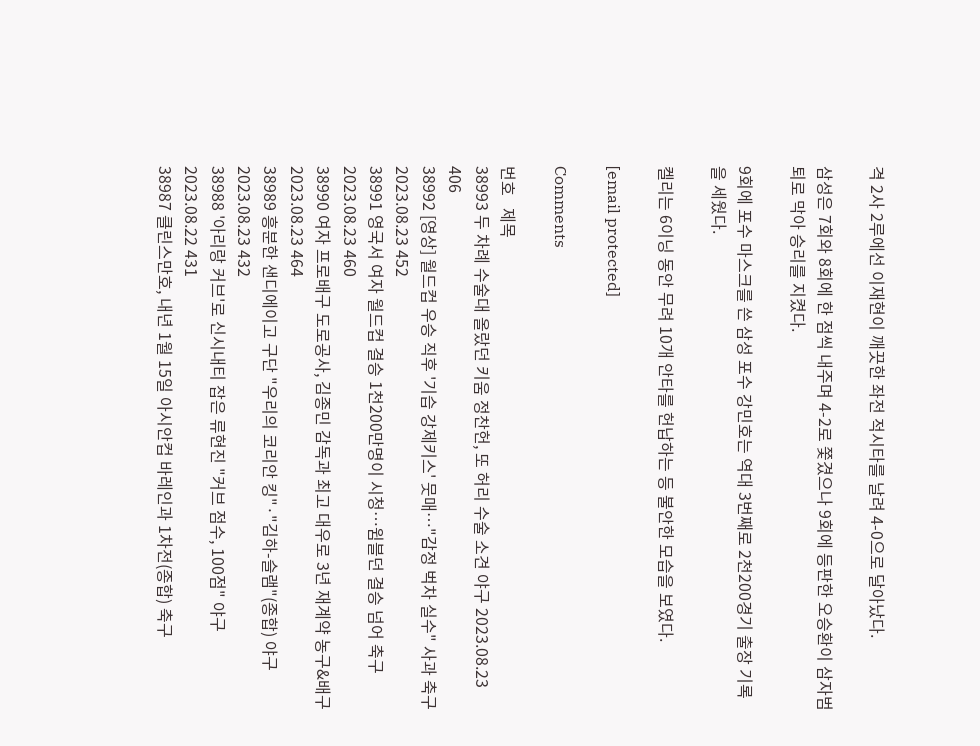격 2사 2루에선 이재현이 깨끗한 좌전 적시타를 날려 4-0으로 달아났다.

삼성은 7회와 8회에 한 점씩 내주며 4-2로 쫓겼으나 9회에 등판한 오승환이 삼자범퇴로 막아 승리를 지켰다.

9회에 포수 마스크를 쓴 삼성 포수 강민호는 역대 3번째로 2천200경기 출장 기록을 세웠다.

켈리는 6이닝 동안 무려 10개 안타를 헌납하는 등 불안한 모습을 보였다.

[email protected]

Comments

번호   제목
38993 두 차례 수술대 올랐던 키움 정찬헌, 또 허리 수술 소견 야구 2023.08.23 406
38992 [영상] 월드컵 우승 직후 '기습 강제키스' 뭇매…"감정 벅차 실수" 사과 축구 2023.08.23 452
38991 영국서 여자 월드컵 결승 1천200만명이 시청…윔블던 결승 넘어 축구 2023.08.23 460
38990 여자 프로배구 도로공사, 김종민 감독과 최고 대우로 3년 재계약 농구&배구 2023.08.23 464
38989 흥분한 샌디에이고 구단 "우리의 코리안 킹"·"김하-슬램"(종합) 야구 2023.08.23 432
38988 '아리랑 커브'로 신시내티 잡은 류현진 "커브 점수, 100점" 야구 2023.08.22 431
38987 클린스만호, 내년 1월 15일 아시안컵 바레인과 1차전(종합) 축구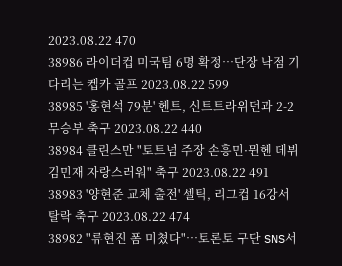2023.08.22 470
38986 라이더컵 미국팀 6명 확정…단장 낙점 기다리는 켑카 골프 2023.08.22 599
38985 '홍현석 79분' 헨트, 신트트라위던과 2-2 무승부 축구 2023.08.22 440
38984 클린스만 "토트넘 주장 손흥민·뮌헨 데뷔 김민재 자랑스러워" 축구 2023.08.22 491
38983 '양현준 교체 출전' 셀틱, 리그컵 16강서 탈락 축구 2023.08.22 474
38982 "류현진 폼 미쳤다"…토론토 구단 SNS서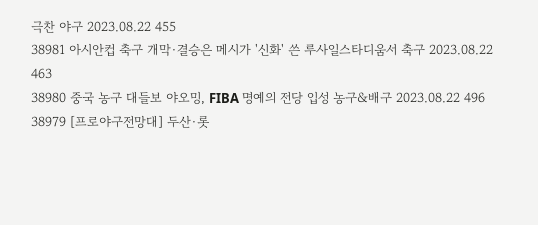극찬 야구 2023.08.22 455
38981 아시안컵 축구 개막·결승은 메시가 '신화' 쓴 루사일스타디움서 축구 2023.08.22 463
38980 중국 농구 대들보 야오밍, FIBA 명예의 전당 입성 농구&배구 2023.08.22 496
38979 [프로야구전망대] 두산·롯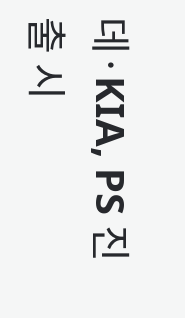데·KIA, PS 진출 시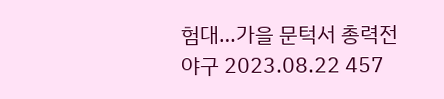험대…가을 문턱서 총력전 야구 2023.08.22 457